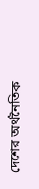দেশের অর্থনৈতিক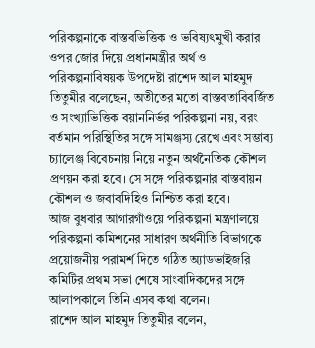পরিকল্পনাকে বাস্তবভিত্তিক ও ভবিষ্যৎমুখী করার ওপর জোর দিয়ে প্রধানমন্ত্রীর অর্থ ও পরিকল্পনাবিষয়ক উপদেষ্টা রাশেদ আল মাহমুদ তিতুমীর বলেছেন, অতীতের মতো বাস্তবতাবিবর্জিত ও সংখ্যাভিত্তিক বয়াননির্ভর পরিকল্পনা নয়, বরং বর্তমান পরিস্থিতির সঙ্গে সামঞ্জস্য রেখে এবং সম্ভাব্য চ্যালেঞ্জ বিবেচনায় নিয়ে নতুন অর্থনৈতিক কৌশল প্রণয়ন করা হবে। সে সঙ্গে পরিকল্পনার বাস্তবায়ন কৌশল ও জবাবদিহিও নিশ্চিত করা হবে।
আজ বুধবার আগারগাঁওয়ে পরিকল্পনা মন্ত্রণালয়ে পরিকল্পনা কমিশনের সাধারণ অর্থনীতি বিভাগকে প্রয়োজনীয় পরামর্শ দিতে গঠিত অ্যাডভাইজরি কমিটির প্রথম সভা শেষে সাংবাদিকদের সঙ্গে আলাপকালে তিনি এসব কথা বলেন।
রাশেদ আল মাহমুদ তিতুমীর বলেন,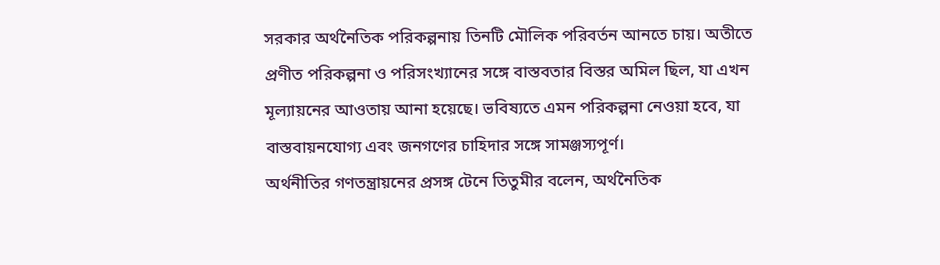সরকার অর্থনৈতিক পরিকল্পনায় তিনটি মৌলিক পরিবর্তন আনতে চায়। অতীতে প্রণীত পরিকল্পনা ও পরিসংখ্যানের সঙ্গে বাস্তবতার বিস্তর অমিল ছিল, যা এখন মূল্যায়নের আওতায় আনা হয়েছে। ভবিষ্যতে এমন পরিকল্পনা নেওয়া হবে, যা বাস্তবায়নযোগ্য এবং জনগণের চাহিদার সঙ্গে সামঞ্জস্যপূর্ণ।
অর্থনীতির গণতন্ত্রায়নের প্রসঙ্গ টেনে তিতুমীর বলেন, অর্থনৈতিক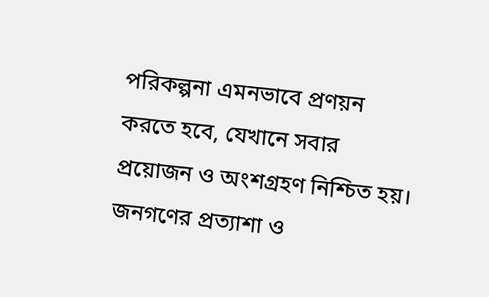পরিকল্পনা এমনভাবে প্রণয়ন করতে হবে, যেখানে সবার প্রয়োজন ও অংশগ্রহণ নিশ্চিত হয়। জনগণের প্রত্যাশা ও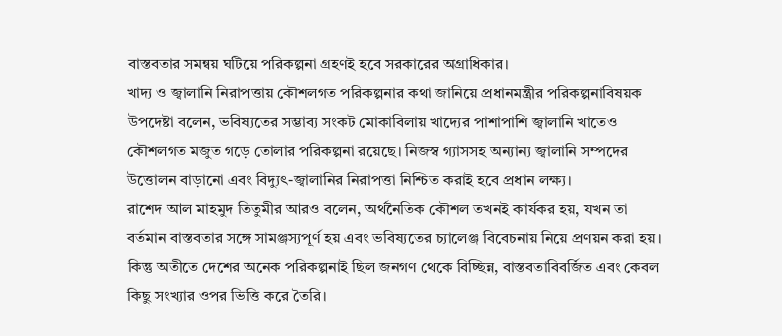বাস্তবতার সমন্বয় ঘটিয়ে পরিকল্পনা গ্রহণই হবে সরকারের অগ্রাধিকার।
খাদ্য ও জ্বালানি নিরাপত্তায় কৌশলগত পরিকল্পনার কথা জানিয়ে প্রধানমন্ত্রীর পরিকল্পনাবিষয়ক উপদেষ্টা বলেন, ভবিষ্যতের সম্ভাব্য সংকট মোকাবিলায় খাদ্যের পাশাপাশি জ্বালানি খাতেও কৌশলগত মজুত গড়ে তোলার পরিকল্পনা রয়েছে। নিজস্ব গ্যাসসহ অন্যান্য জ্বালানি সম্পদের উত্তোলন বাড়ানো এবং বিদ্যুৎ-জ্বালানির নিরাপত্তা নিশ্চিত করাই হবে প্রধান লক্ষ্য।
রাশেদ আল মাহমুদ তিতুমীর আরও বলেন, অর্থনৈতিক কৌশল তখনই কার্যকর হয়, যখন তা বর্তমান বাস্তবতার সঙ্গে সামঞ্জস্যপূর্ণ হয় এবং ভবিষ্যতের চ্যালেঞ্জ বিবেচনায় নিয়ে প্রণয়ন করা হয়। কিন্তু অতীতে দেশের অনেক পরিকল্পনাই ছিল জনগণ থেকে বিচ্ছিন্ন, বাস্তবতাবিবর্জিত এবং কেবল কিছু সংখ্যার ওপর ভিত্তি করে তৈরি।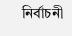নির্বাচনী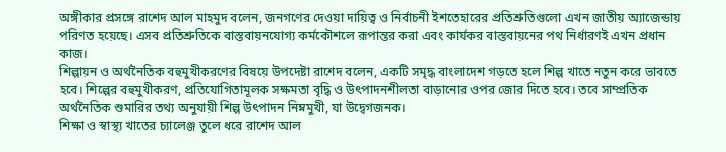অঙ্গীকার প্রসঙ্গে রাশেদ আল মাহমুদ বলেন, জনগণের দেওয়া দায়িত্ব ও নির্বাচনী ইশতেহারের প্রতিশ্রুতিগুলো এখন জাতীয় অ্যাজেন্ডায় পরিণত হয়েছে। এসব প্রতিশ্রুতিকে বাস্তবায়নযোগ্য কর্মকৌশলে রূপান্তর করা এবং কার্যকর বাস্তবায়নের পথ নির্ধারণই এখন প্রধান কাজ।
শিল্পায়ন ও অর্থনৈতিক বহুমুখীকরণের বিষয়ে উপদেষ্টা রাশেদ বলেন, একটি সমৃদ্ধ বাংলাদেশ গড়তে হলে শিল্প খাতে নতুন করে ভাবতে হবে। শিল্পের বহুমুখীকরণ, প্রতিযোগিতামূলক সক্ষমতা বৃদ্ধি ও উৎপাদনশীলতা বাড়ানোর ওপর জোর দিতে হবে। তবে সাম্প্রতিক অর্থনৈতিক শুমারির তথ্য অনুযায়ী শিল্প উৎপাদন নিম্নমুখী, যা উদ্বেগজনক।
শিক্ষা ও স্বাস্থ্য খাতের চ্যালেঞ্জ তুলে ধরে রাশেদ আল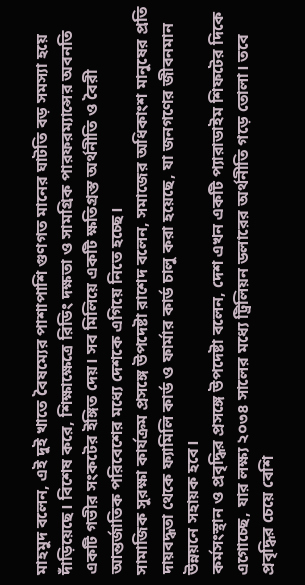মাহমুদ বলেন, এই দুই খাতে বৈষম্যের পাশাপাশি গুণগত মানের ঘাটতি বড় সমস্যা হয়ে দাঁড়িয়েছে। বিশেষ করে, শিক্ষাক্ষেত্রে রিডিং দক্ষতা ও সামগ্রিক পারফরম্যান্সের অবনতি একটি গভীর সংকটের ইঙ্গিত দেয়। সব মিলিয়ে একটি ক্ষতিগ্রস্ত অর্থনীতি ও বৈরী আন্তর্জাতিক পরিবেশের মধ্যে দেশকে এগিয়ে নিতে হচ্ছে।
সামাজিক সুরক্ষা কার্যক্রম প্রসঙ্গে উপদেষ্টা রাশেদ বলেন, সমাজের অধিকাংশ মানুষের প্রতি দায়বদ্ধতা থেকে ফ্যামিলি কার্ড ও ফার্মার কার্ড চালু করা হয়েছে, যা জনগণের জীবনমান উন্নয়নে সহায়ক হবে।
কর্মসংস্থান ও প্রবৃদ্ধির প্রসঙ্গে উপদেষ্টা বলেন, দেশ এখন একটি প্যারাডাইম শিফটের দিকে এগোচ্ছে, যার লক্ষ্য ২০৩৪ সালের মধ্যে ট্রিলিয়ন ডলারের অর্থনীতি গড়ে তোলা। তবে প্রবৃদ্ধির চেয়ে বেশি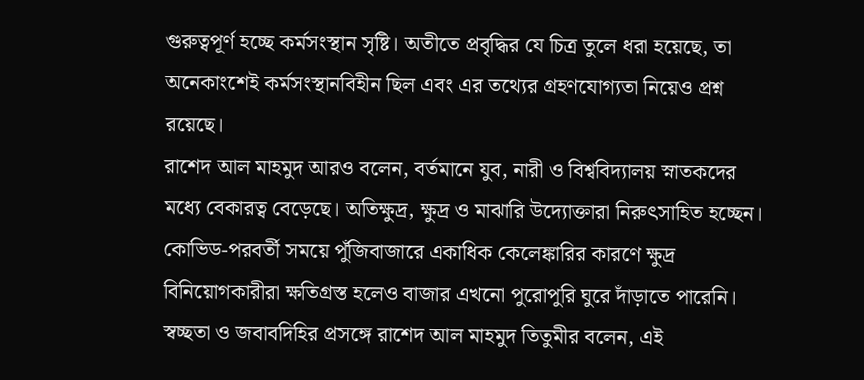গুরুত্বপূর্ণ হচ্ছে কর্মসংস্থান সৃষ্টি। অতীতে প্রবৃদ্ধির যে চিত্র তুলে ধরা হয়েছে, তা অনেকাংশেই কর্মসংস্থানবিহীন ছিল এবং এর তথ্যের গ্রহণযোগ্যতা নিয়েও প্রশ্ন রয়েছে।
রাশেদ আল মাহমুদ আরও বলেন, বর্তমানে যুব, নারী ও বিশ্ববিদ্যালয় স্নাতকদের মধ্যে বেকারত্ব বেড়েছে। অতিক্ষুদ্র, ক্ষুদ্র ও মাঝারি উদ্যোক্তারা নিরুৎসাহিত হচ্ছেন। কোভিড-পরবর্তী সময়ে পুঁজিবাজারে একাধিক কেলেঙ্কারির কারণে ক্ষুদ্র বিনিয়োগকারীরা ক্ষতিগ্রস্ত হলেও বাজার এখনো পুরোপুরি ঘুরে দাঁড়াতে পারেনি।
স্বচ্ছতা ও জবাবদিহির প্রসঙ্গে রাশেদ আল মাহমুদ তিতুমীর বলেন, এই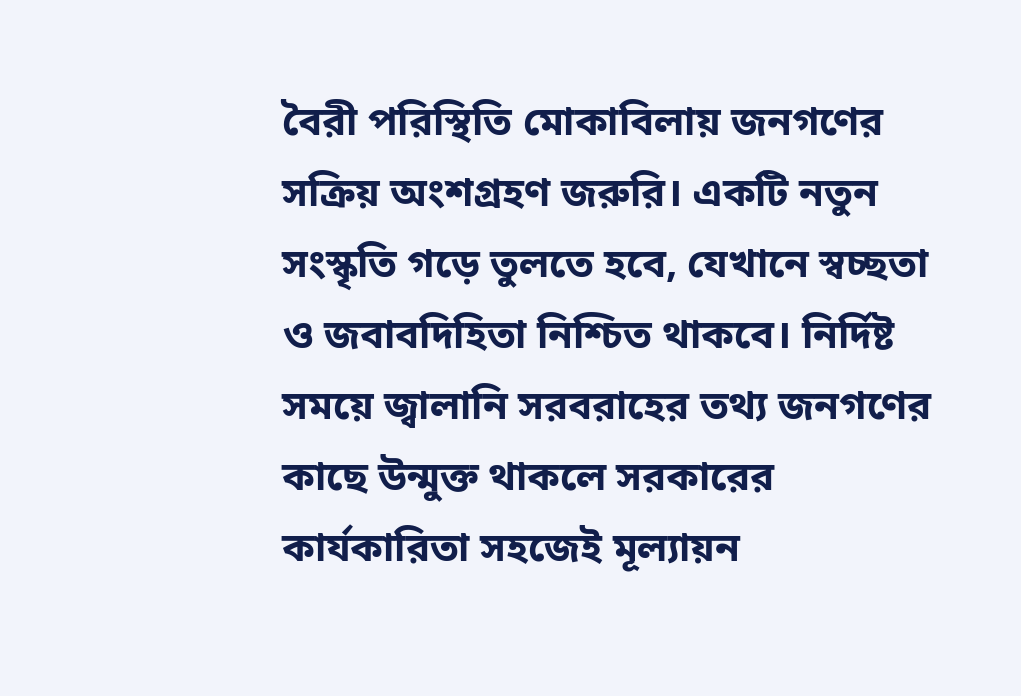বৈরী পরিস্থিতি মোকাবিলায় জনগণের সক্রিয় অংশগ্রহণ জরুরি। একটি নতুন সংস্কৃতি গড়ে তুলতে হবে, যেখানে স্বচ্ছতা ও জবাবদিহিতা নিশ্চিত থাকবে। নির্দিষ্ট সময়ে জ্বালানি সরবরাহের তথ্য জনগণের কাছে উন্মুক্ত থাকলে সরকারের কার্যকারিতা সহজেই মূল্যায়ন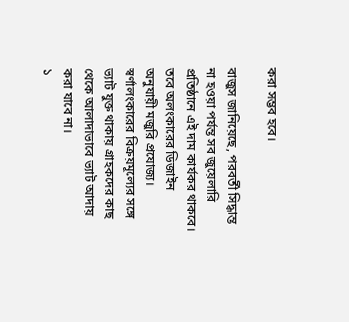করা সম্ভব হবে।

বাজুস জানিয়েছে, পরবর্তী সিদ্ধান্ত না হওয়া পর্যন্ত সব জুয়েলারি প্রতিষ্ঠানে এই দাম কার্যকর থাকবে। তবে অলংকারের ডিজাইন অনুযায়ী মজুরি প্রযোজ্য। স্বর্ণালংকারের বিক্রয়মূল্যের সঙ্গে ভ্যাট যুক্ত থাকায় গ্রাহকদের কাছ থেকে আলাদাভাবে ভ্যাট আদায় করা যাবে না।
১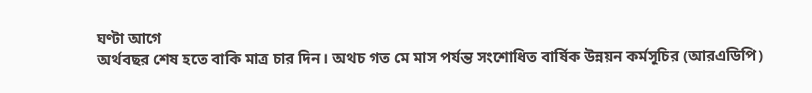ঘণ্টা আগে
অর্থবছর শেষ হতে বাকি মাত্র চার দিন। অথচ গত মে মাস পর্যন্ত সংশোধিত বার্ষিক উন্নয়ন কর্মসূচির (আরএডিপি)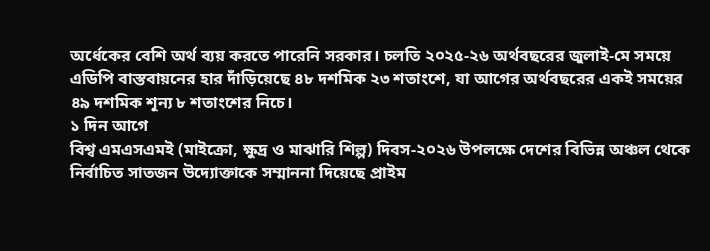অর্ধেকের বেশি অর্থ ব্যয় করতে পারেনি সরকার। চলতি ২০২৫-২৬ অর্থবছরের জুলাই-মে সময়ে এডিপি বাস্তবায়নের হার দাঁড়িয়েছে ৪৮ দশমিক ২৩ শতাংশে, যা আগের অর্থবছরের একই সময়ের ৪৯ দশমিক শূন্য ৮ শতাংশের নিচে।
১ দিন আগে
বিশ্ব এমএসএমই (মাইক্রো, ক্ষুদ্র ও মাঝারি শিল্প) দিবস-২০২৬ উপলক্ষে দেশের বিভিন্ন অঞ্চল থেকে নির্বাচিত সাতজন উদ্যোক্তাকে সম্মাননা দিয়েছে প্রাইম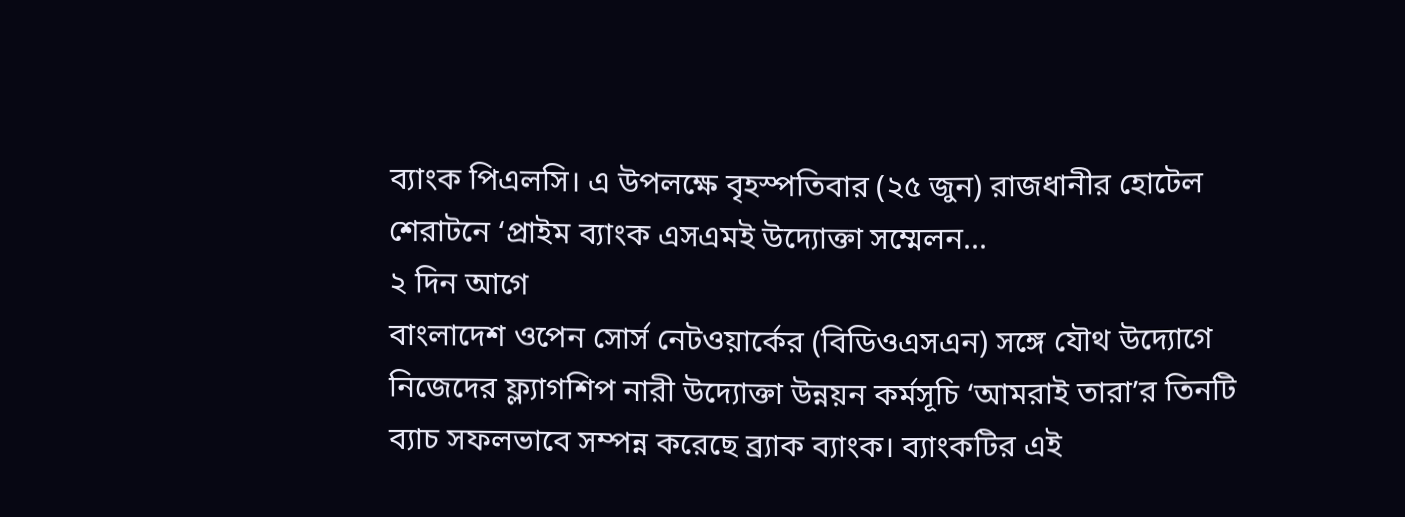ব্যাংক পিএলসি। এ উপলক্ষে বৃহস্পতিবার (২৫ জুন) রাজধানীর হোটেল শেরাটনে ‘প্রাইম ব্যাংক এসএমই উদ্যোক্তা সম্মেলন...
২ দিন আগে
বাংলাদেশ ওপেন সোর্স নেটওয়ার্কের (বিডিওএসএন) সঙ্গে যৌথ উদ্যোগে নিজেদের ফ্ল্যাগশিপ নারী উদ্যোক্তা উন্নয়ন কর্মসূচি ‘আমরাই তারা’র তিনটি ব্যাচ সফলভাবে সম্পন্ন করেছে ব্র্যাক ব্যাংক। ব্যাংকটির এই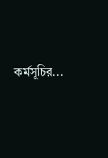কর্মসূচির...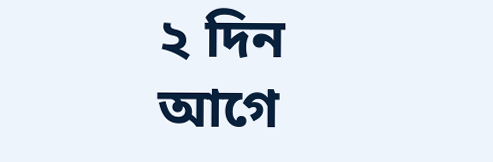২ দিন আগে